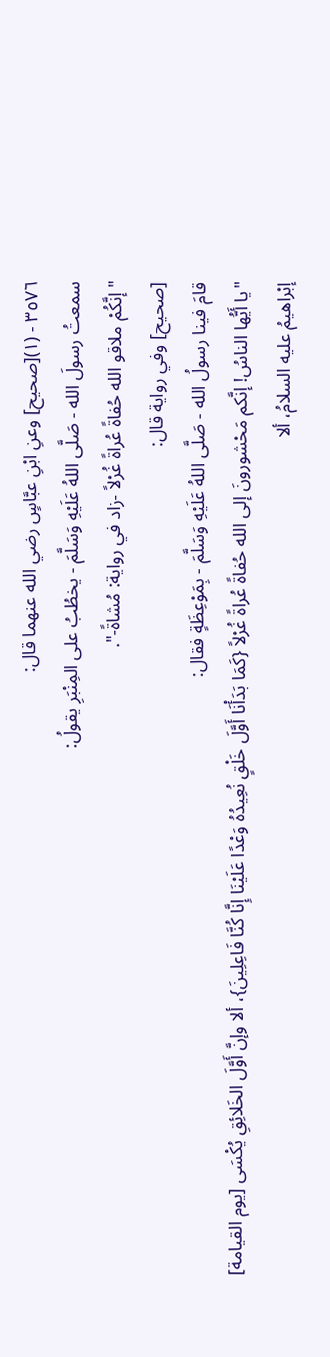٣٥٧٦ - (١)[صحيح] وعنِ ابْنِ عبَّاسٍ رضي الله عنهما قال:
سمعتُ رسولَ الله - صَلَّى اللهُ عَلَيْهِ وَسَلَّمَ - يخطُبُ على المِنْبَرِ يقولُ:
"إنَّكُمْ ملاقو الله حُفاةً عُراةً غُرْلاً -زاد في رواية: مُشاةً-".
[صحيح] وفي رواية قال:
قامَ فينا رسولُ الله - صَلَّى اللهُ عَلَيْهِ وَسَلَّمَ - بِمَوْعِظَةٍ فقال:
"يا أَيُّها الناسُ! إنَّكم مَحْشورونَ إلى الله حُفاةً عُراةً غُرْلاً {كَمَا بَدَأْنَا أَوَّلَ خَلْقٍ نُعِيدُهُ وَعْدًا عَلَيْنَا إِنَّا كُنَّا فَاعِلِينَ}، ألا وإنَّ أَوَّلَ الخَلائِقِ يُكْسَى [يوم القيامة] إبْراهيمُ عليه السلامُ، ألا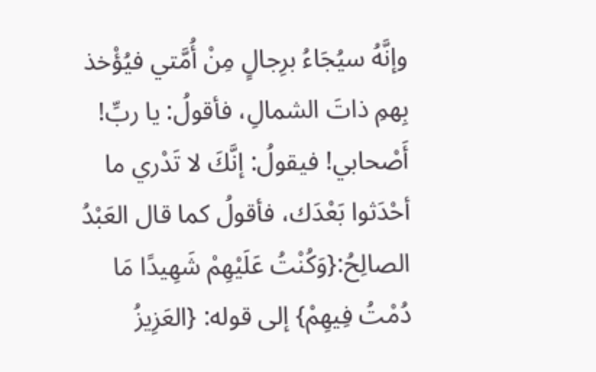وإنَّهُ سيُجَاءُ برِجالٍ مِنْ أُمَّتي فيُؤْخذ بِهمِ ذاتَ الشمالِ، فأقولُ: يا ربِّ! أَصْحابي! فيقولُ: إنَّكَ لا تَدْري ما أحْدَثوا بَعْدَك، فأقولُ كما قال العَبْدُ الصالِحُ:{وَكُنْتُ عَلَيْهِمْ شَهِيدًا مَا دُمْتُ فِيهِمْ} إلى قوله: {العَزِيزُ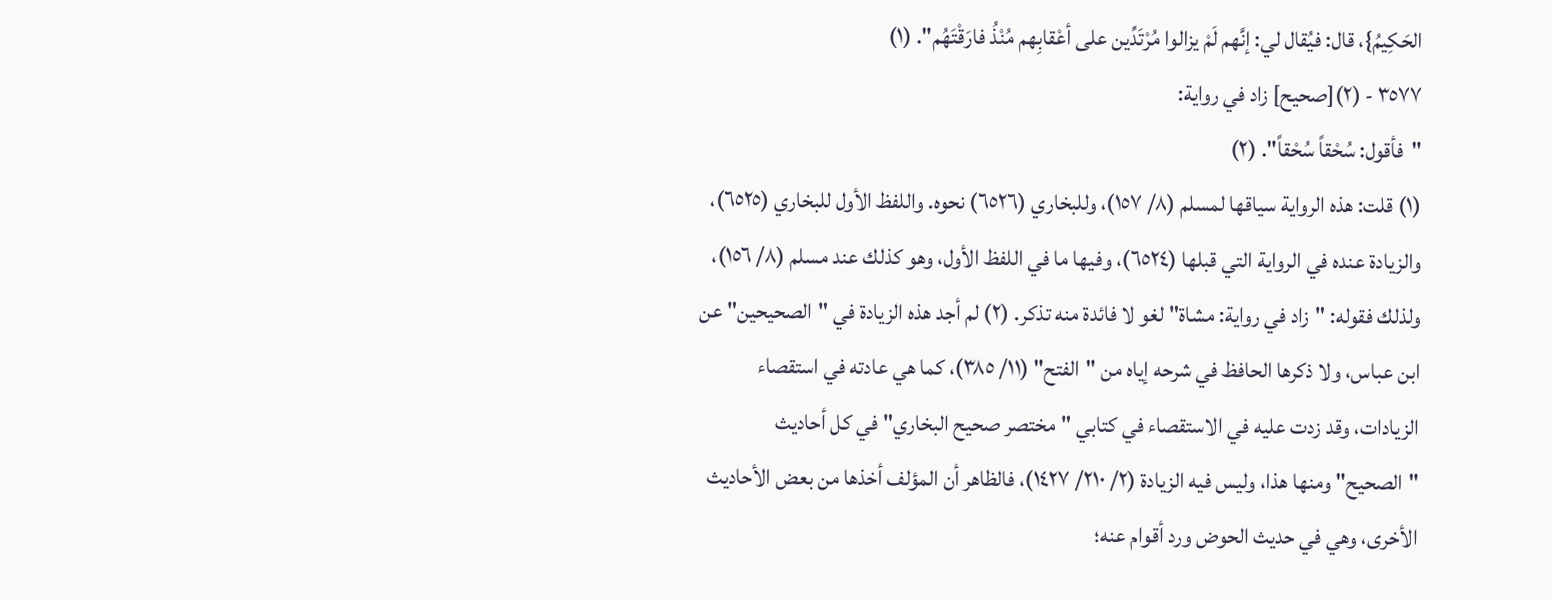الحَكِيمُ}، قال: فيُقال لي: إنَّهم لَمْ يزالوا مُرْتَدِّين على أعْقابِهم مُنْذُ فارَقْتَهُم". (١)
٣٥٧٧ - (٢)[صحيح] زاد في رواية:
"فأقول: سُحْقاً سُحْقاً". (٢)
(١) قلت: هذه الرواية سياقها لمسلم (٨/ ١٥٧)، وللبخاري (٦٥٢٦) نحوه. واللفظ الأول للبخاري (٦٥٢٥)، والزيادة عنده في الرواية التي قبلها (٦٥٢٤)، وفيها ما في اللفظ الأول، وهو كذلك عند مسلم (٨/ ١٥٦)، ولذلك فقوله: "زاد في رواية: مشاة" لغو لا فائدة منه تذكر. (٢) لم أجد هذه الزيادة في "الصحيحين" عن ابن عباس، ولا ذكرها الحافظ في شرحه إياه من "الفتح" (١١/ ٣٨٥)، كما هي عادته في استقصاء الزيادات، وقد زدت عليه في الاستقصاء في كتابي "مختصر صحيح البخاري" في كل أحاديث "الصحيح" ومنها هذا، وليس فيه الزيادة (٢/ ٢١٠/ ١٤٢٧)، فالظاهر أن المؤلف أخذها من بعض الأحاديث الأخرى، وهي في حديث الحوض ورد أقوام عنه؛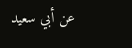عن أبي سعيد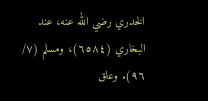الخدري رضي الله عنه، عند البخاري (٦٥٨٤)، ومسلم (٧/ ٩٦). وعلق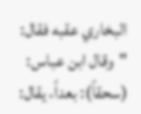البخاري عقبه فقال: "وقال ابن عباس: (سحقاً): بعداً، يقال: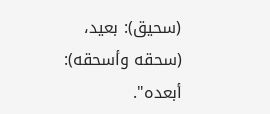(سحيق): بعيد، (سحقه وأسحقه): أبعده".